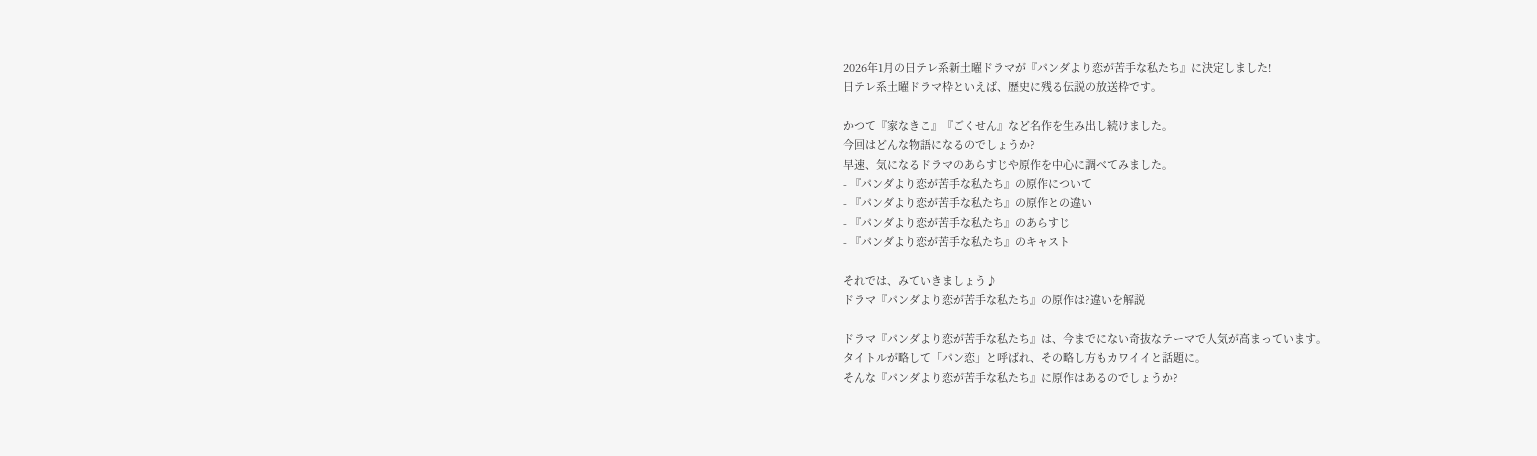2026年1月の日テレ系新土曜ドラマが『パンダより恋が苦手な私たち』に決定しました!
日テレ系土曜ドラマ枠といえば、歴史に残る伝説の放送枠です。

かつて『家なきこ』『ごくせん』など名作を生み出し続けました。
今回はどんな物語になるのでしょうか?
早速、気になるドラマのあらすじや原作を中心に調べてみました。
- 『パンダより恋が苦手な私たち』の原作について
- 『パンダより恋が苦手な私たち』の原作との違い
- 『パンダより恋が苦手な私たち』のあらすじ
- 『パンダより恋が苦手な私たち』のキャスト

それでは、みていきましょう♪
ドラマ『パンダより恋が苦手な私たち』の原作は?違いを解説

ドラマ『パンダより恋が苦手な私たち』は、今までにない奇抜なテーマで人気が高まっています。
タイトルが略して「パン恋」と呼ばれ、その略し方もカワイイと話題に。
そんな『パンダより恋が苦手な私たち』に原作はあるのでしょうか?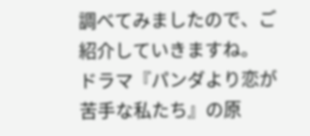調べてみましたので、ご紹介していきますね。
ドラマ『パンダより恋が苦手な私たち』の原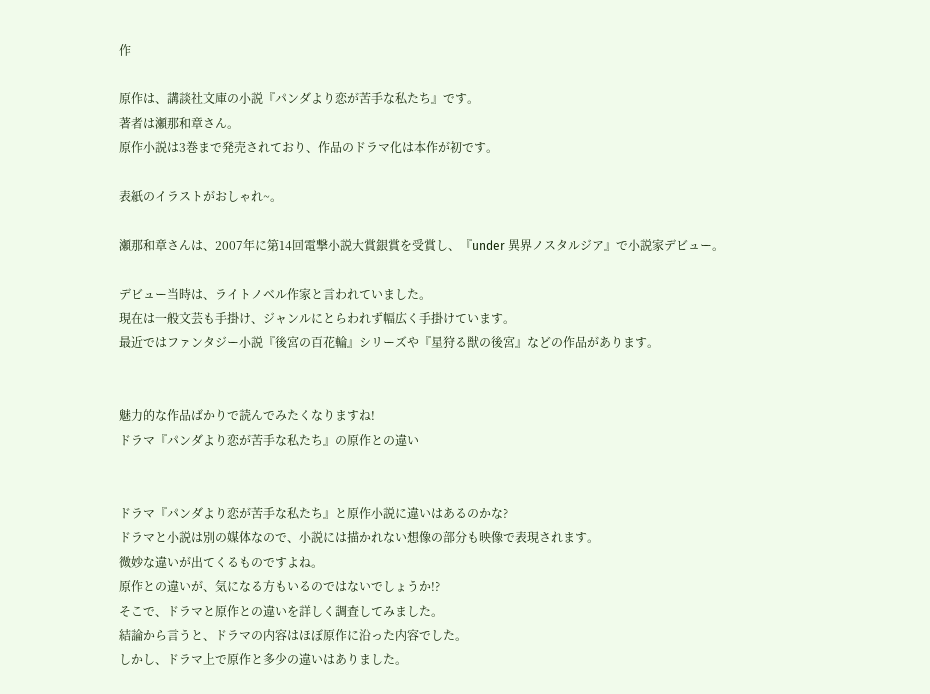作

原作は、講談社文庫の小説『パンダより恋が苦手な私たち』です。
著者は瀬那和章さん。
原作小説は3巻まで発売されており、作品のドラマ化は本作が初です。

表紙のイラストがおしゃれ~。

瀬那和章さんは、2007年に第14回電撃小説大賞銀賞を受賞し、『under 異界ノスタルジア』で小説家デビュー。

デビュー当時は、ライトノベル作家と言われていました。
現在は一般文芸も手掛け、ジャンルにとらわれず幅広く手掛けています。
最近ではファンタジー小説『後宮の百花輪』シリーズや『星狩る獣の後宮』などの作品があります。


魅力的な作品ばかりで読んでみたくなりますね!
ドラマ『パンダより恋が苦手な私たち』の原作との違い


ドラマ『パンダより恋が苦手な私たち』と原作小説に違いはあるのかな?
ドラマと小説は別の媒体なので、小説には描かれない想像の部分も映像で表現されます。
微妙な違いが出てくるものですよね。
原作との違いが、気になる方もいるのではないでしょうか!?
そこで、ドラマと原作との違いを詳しく調査してみました。
結論から言うと、ドラマの内容はほぼ原作に沿った内容でした。
しかし、ドラマ上で原作と多少の違いはありました。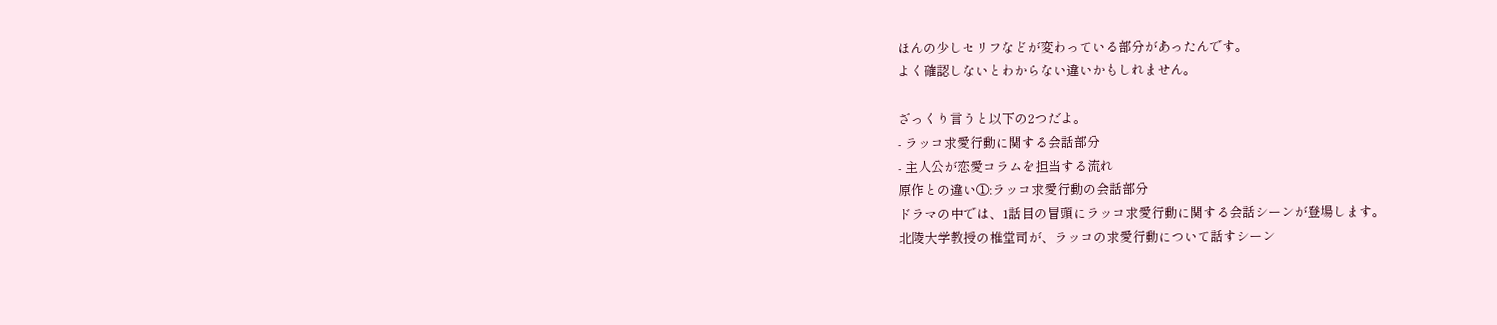ほんの少しセリフなどが変わっている部分があったんです。
よく確認しないとわからない違いかもしれません。

ざっくり言うと以下の2つだよ。
- ラッコ求愛行動に関する会話部分
- 主人公が恋愛コラムを担当する流れ
原作との違い①:ラッコ求愛行動の会話部分
ドラマの中では、1話目の冒頭にラッコ求愛行動に関する会話シーンが登場します。
北陵大学教授の椎堂司が、ラッコの求愛行動について話すシーン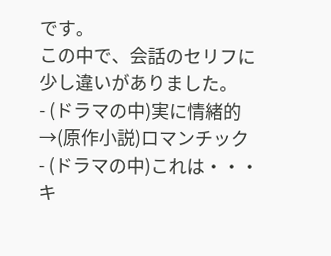です。
この中で、会話のセリフに少し違いがありました。
- (ドラマの中)実に情緒的→(原作小説)ロマンチック
- (ドラマの中)これは・・・キ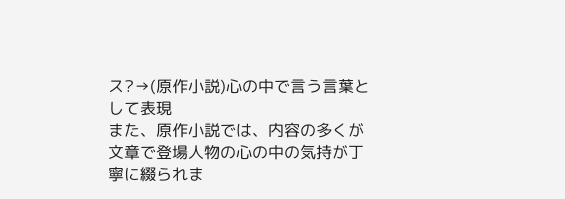ス?→(原作小説)心の中で言う言葉として表現
また、原作小説では、内容の多くが文章で登場人物の心の中の気持が丁寧に綴られま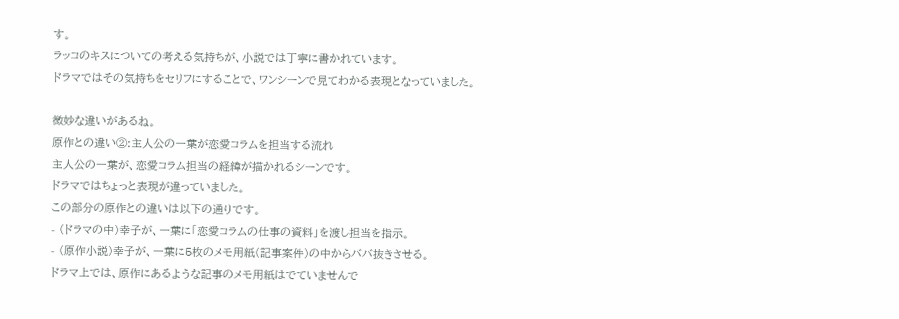す。
ラッコのキスについての考える気持ちが、小説では丁寧に書かれています。
ドラマではその気持ちをセリフにすることで、ワンシーンで見てわかる表現となっていました。

微妙な違いがあるね。
原作との違い②:主人公の一葉が恋愛コラムを担当する流れ
主人公の一葉が、恋愛コラム担当の経緯が描かれるシーンです。
ドラマではちょっと表現が違っていました。
この部分の原作との違いは以下の通りです。
- (ドラマの中)幸子が、一葉に「恋愛コラムの仕事の資料」を渡し担当を指示。
- (原作小説)幸子が、一葉に5枚のメモ用紙(記事案件)の中からババ抜きさせる。
ドラマ上では、原作にあるような記事のメモ用紙はでていませんで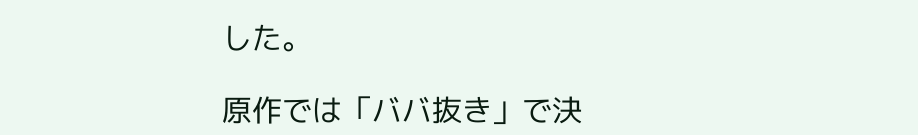した。

原作では「ババ抜き」で決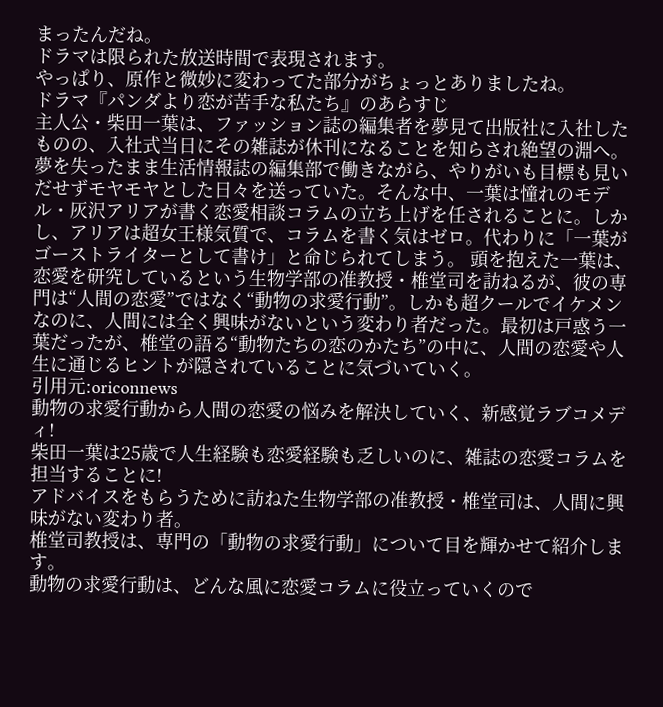まったんだね。
ドラマは限られた放送時間で表現されます。
やっぱり、原作と微妙に変わってた部分がちょっとありましたね。
ドラマ『パンダより恋が苦手な私たち』のあらすじ
主人公・柴田一葉は、ファッション誌の編集者を夢見て出版社に入社したものの、入社式当日にその雑誌が休刊になることを知らされ絶望の淵へ。夢を失ったまま生活情報誌の編集部で働きながら、やりがいも目標も見いだせずモヤモヤとした日々を送っていた。そんな中、一葉は憧れのモデル・灰沢アリアが書く恋愛相談コラムの立ち上げを任されることに。しかし、アリアは超女王様気質で、コラムを書く気はゼロ。代わりに「一葉がゴーストライターとして書け」と命じられてしまう。 頭を抱えた一葉は、恋愛を研究しているという生物学部の准教授・椎堂司を訪ねるが、彼の専門は“人間の恋愛”ではなく“動物の求愛行動”。しかも超クールでイケメンなのに、人間には全く興味がないという変わり者だった。最初は戸惑う一葉だったが、椎堂の語る“動物たちの恋のかたち”の中に、人間の恋愛や人生に通じるヒントが隠されていることに気づいていく。
引用元:oriconnews
動物の求愛行動から人間の恋愛の悩みを解決していく、新感覚ラブコメディ!
柴田一葉は25歳で人生経験も恋愛経験も乏しいのに、雑誌の恋愛コラムを担当することに!
アドバイスをもらうために訪ねた生物学部の准教授・椎堂司は、人間に興味がない変わり者。
椎堂司教授は、専門の「動物の求愛行動」について目を輝かせて紹介します。
動物の求愛行動は、どんな風に恋愛コラムに役立っていくので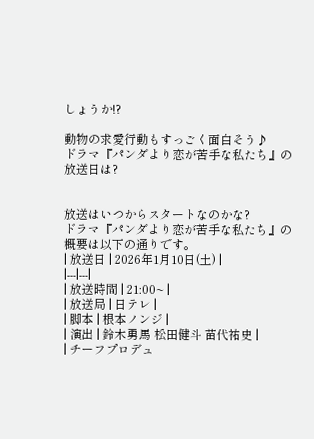しょうか!?

動物の求愛行動もすっごく面白そう♪
ドラマ『パンダより恋が苦手な私たち』の放送日は?


放送はいつからスタートなのかな?
ドラマ『パンダより恋が苦手な私たち』の概要は以下の通りです。
| 放送日 | 2026年1月10日(土) |
|---|---|
| 放送時間 | 21:00~ |
| 放送局 | 日テレ |
| 脚本 | 根本ノンジ |
| 演出 | 鈴木勇馬 松田健斗 苗代祐史 |
| チーフプロデュ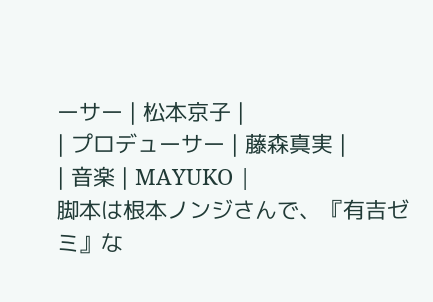ーサー | 松本京子 |
| プロデューサー | 藤森真実 |
| 音楽 | MAYUKO |
脚本は根本ノンジさんで、『有吉ゼミ』な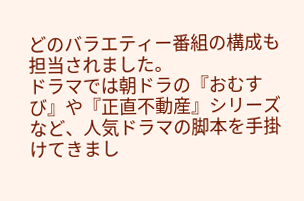どのバラエティー番組の構成も担当されました。
ドラマでは朝ドラの『おむすび』や『正直不動産』シリーズなど、人気ドラマの脚本を手掛けてきまし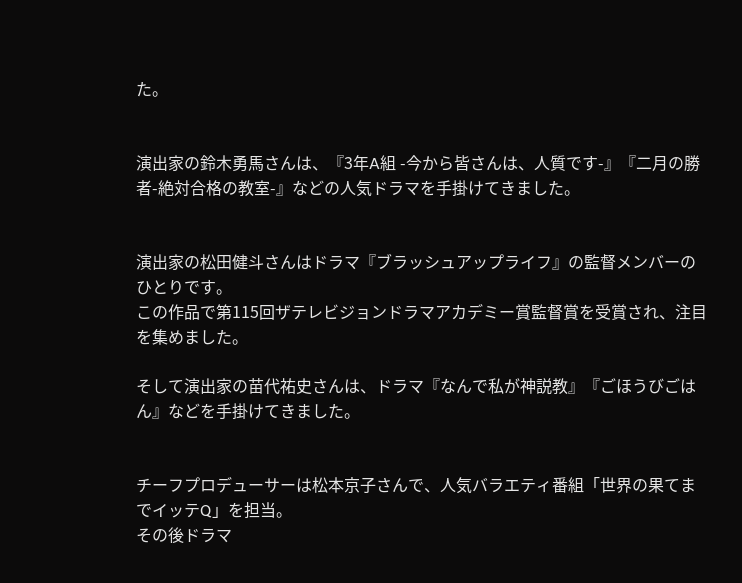た。


演出家の鈴木勇馬さんは、『3年A組 -今から皆さんは、人質です-』『二月の勝者-絶対合格の教室-』などの人気ドラマを手掛けてきました。


演出家の松田健斗さんはドラマ『ブラッシュアップライフ』の監督メンバーのひとりです。
この作品で第115回ザテレビジョンドラマアカデミー賞監督賞を受賞され、注目を集めました。

そして演出家の苗代祐史さんは、ドラマ『なんで私が神説教』『ごほうびごはん』などを手掛けてきました。


チーフプロデューサーは松本京子さんで、人気バラエティ番組「世界の果てまでイッテQ」を担当。
その後ドラマ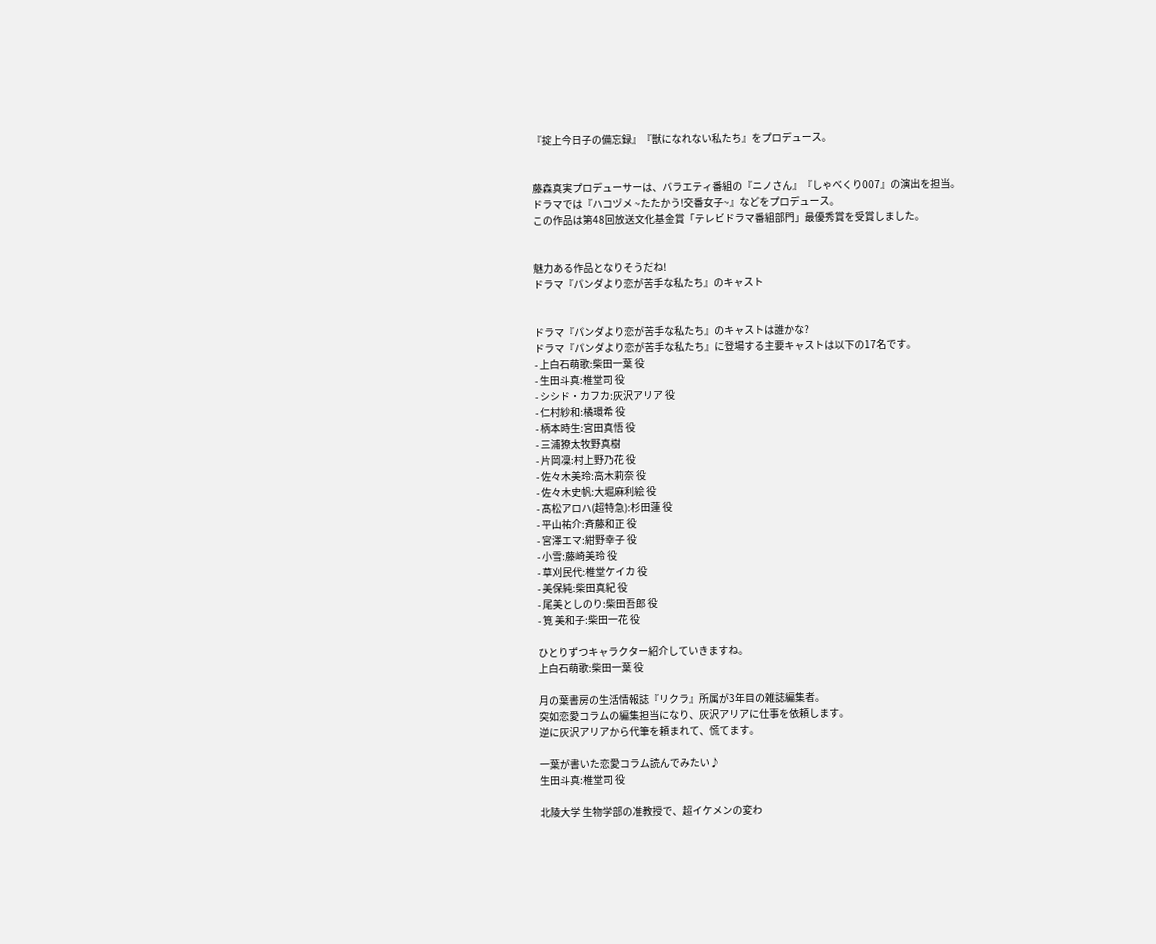『掟上今日子の備忘録』『獣になれない私たち』をプロデュース。


藤森真実プロデューサーは、バラエティ番組の『ニノさん』『しゃべくり007』の演出を担当。
ドラマでは『ハコヅメ ~たたかう!交番女子~』などをプロデュース。
この作品は第48回放送文化基金賞「テレビドラマ番組部門」最優秀賞を受賞しました。


魅力ある作品となりそうだね!
ドラマ『パンダより恋が苦手な私たち』のキャスト


ドラマ『パンダより恋が苦手な私たち』のキャストは誰かな?
ドラマ『パンダより恋が苦手な私たち』に登場する主要キャストは以下の17名です。
- 上白石萌歌:柴田一葉 役
- 生田斗真:椎堂司 役
- シシド・カフカ:灰沢アリア 役
- 仁村紗和:橘環希 役
- 柄本時生:宮田真悟 役
- 三浦獠太牧野真樹
- 片岡凜:村上野乃花 役
- 佐々木美玲:高木莉奈 役
- 佐々木史帆:大堀麻利絵 役
- 髙松アロハ(超特急):杉田蓮 役
- 平山祐介:斉藤和正 役
- 宮澤エマ:紺野幸子 役
- 小雪:藤崎美玲 役
- 草刈民代:椎堂ケイカ 役
- 美保純:柴田真紀 役
- 尾美としのり:柴田吾郎 役
- 筧 美和子:柴田一花 役

ひとりずつキャラクター紹介していきますね。
上白石萌歌:柴田一葉 役

月の葉書房の生活情報誌『リクラ』所属が3年目の雑誌編集者。
突如恋愛コラムの編集担当になり、灰沢アリアに仕事を依頼します。
逆に灰沢アリアから代筆を頼まれて、慌てます。

一葉が書いた恋愛コラム読んでみたい♪
生田斗真:椎堂司 役

北陵大学 生物学部の准教授で、超イケメンの変わ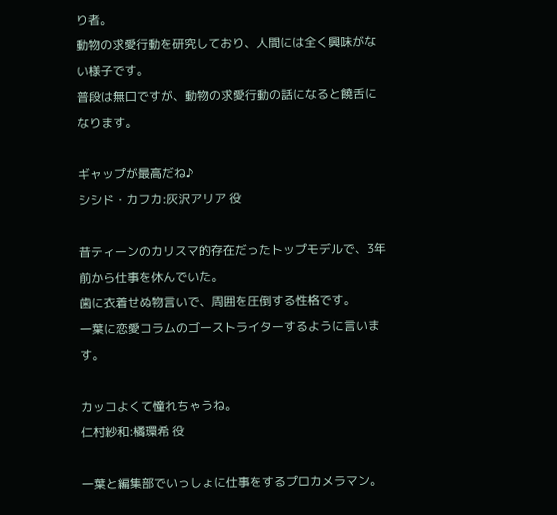り者。
動物の求愛行動を研究しており、人間には全く興味がない様子です。
普段は無口ですが、動物の求愛行動の話になると饒舌になります。

ギャップが最高だね♪
シシド・カフカ:灰沢アリア 役

昔ティーンのカリスマ的存在だったトップモデルで、3年前から仕事を休んでいた。
歯に衣着せぬ物言いで、周囲を圧倒する性格です。
一葉に恋愛コラムのゴーストライターするように言います。

カッコよくて憧れちゃうね。
仁村紗和:橘環希 役

一葉と編集部でいっしょに仕事をするプロカメラマン。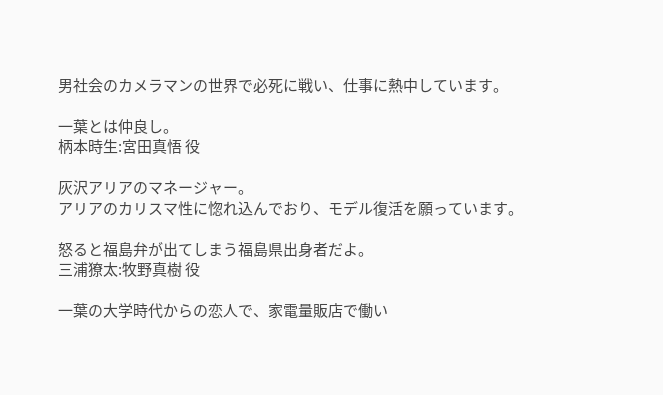男社会のカメラマンの世界で必死に戦い、仕事に熱中しています。

一葉とは仲良し。
柄本時生:宮田真悟 役

灰沢アリアのマネージャー。
アリアのカリスマ性に惚れ込んでおり、モデル復活を願っています。

怒ると福島弁が出てしまう福島県出身者だよ。
三浦獠太:牧野真樹 役

一葉の大学時代からの恋人で、家電量販店で働い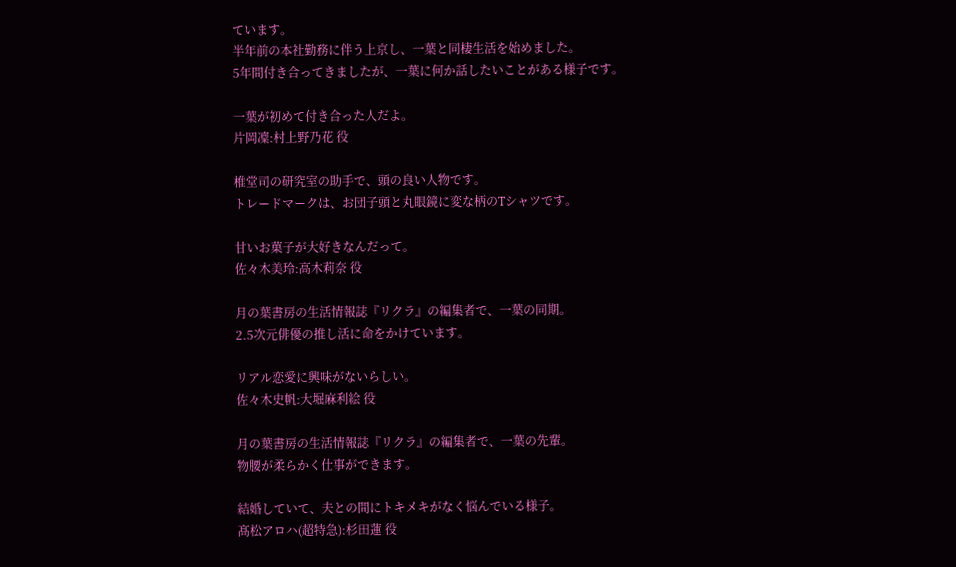ています。
半年前の本社勤務に伴う上京し、一葉と同棲生活を始めました。
5年間付き合ってきましたが、一葉に何か話したいことがある様子です。

一葉が初めて付き合った人だよ。
片岡凜:村上野乃花 役

椎堂司の研究室の助手で、頭の良い人物です。
トレードマークは、お団子頭と丸眼鏡に変な柄のTシャツです。

甘いお菓子が大好きなんだって。
佐々木美玲:高木莉奈 役

月の葉書房の生活情報誌『リクラ』の編集者で、一葉の同期。
2.5次元俳優の推し活に命をかけています。

リアル恋愛に興味がないらしい。
佐々木史帆:大堀麻利絵 役

月の葉書房の生活情報誌『リクラ』の編集者で、一葉の先輩。
物腰が柔らかく仕事ができます。

結婚していて、夫との間にトキメキがなく悩んでいる様子。
髙松アロハ(超特急):杉田蓮 役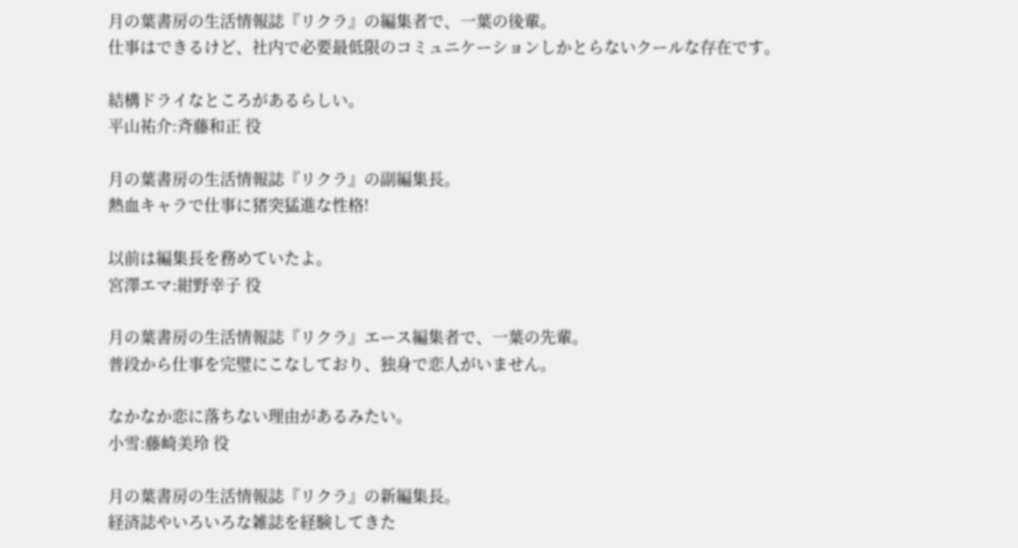月の葉書房の生活情報誌『リクラ』の編集者で、一葉の後輩。
仕事はできるけど、社内で必要最低限のコミュニケーションしかとらないクールな存在です。

結構ドライなところがあるらしい。
平山祐介:斉藤和正 役

月の葉書房の生活情報誌『リクラ』の副編集長。
熱血キャラで仕事に猪突猛進な性格!

以前は編集長を務めていたよ。
宮澤エマ:紺野幸子 役

月の葉書房の生活情報誌『リクラ』エース編集者で、一葉の先輩。
普段から仕事を完璧にこなしており、独身で恋人がいません。

なかなか恋に落ちない理由があるみたい。
小雪:藤崎美玲 役

月の葉書房の生活情報誌『リクラ』の新編集長。
経済誌やいろいろな雑誌を経験してきた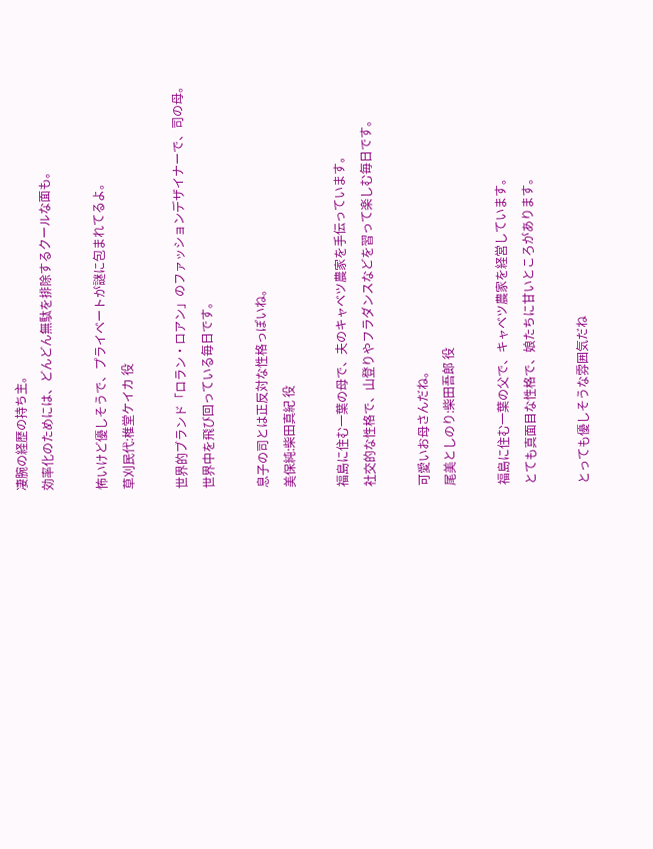凄腕の経歴の持ち主。
効率化のためには、どんどん無駄を排除するクールな面も。

怖いけど優しそうで、プライベートが謎に包まれてるよ。
草刈民代:椎堂ケイカ 役

世界的ブランド「ロラン・ロアン」のファッションデザイナーで、司の母。
世界中を飛び回っている毎日です。

息子の司とは正反対な性格っぽいね。
美保純:柴田真紀 役

福島に住む一葉の母で、夫のキャベツ農家を手伝っています。
社交的な性格で、山登りやフラダンスなどを習って楽しむ毎日です。

可愛いお母さんだね。
尾美としのり:柴田吾郎 役

福島に住む一葉の父で、キャベツ農家を経営しています。
とても真面目な性格で、娘たちに甘いところがあります。

とっても優しそうな雰囲気だね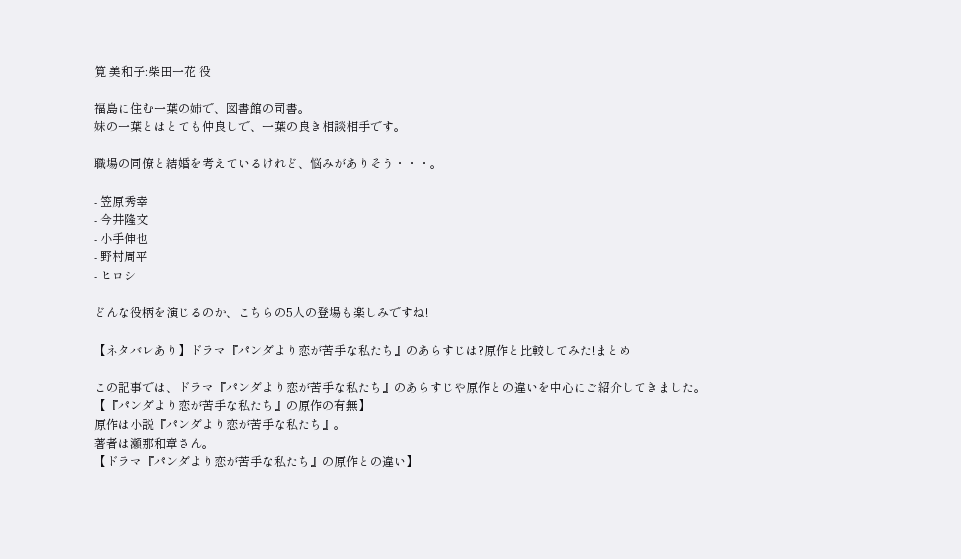筧 美和子:柴田一花 役

福島に住む一葉の姉で、図書館の司書。
妹の一葉とはとても仲良しで、一葉の良き相談相手です。

職場の同僚と結婚を考えているけれど、悩みがありそう・・・。

- 笠原秀幸
- 今井隆文
- 小手伸也
- 野村周平
- ヒロシ

どんな役柄を演じるのか、こちらの5人の登場も楽しみですね!

【ネタバレあり】ドラマ『パンダより恋が苦手な私たち』のあらすじは?原作と比較してみた!まとめ

この記事では、ドラマ『パンダより恋が苦手な私たち』のあらすじや原作との違いを中心にご紹介してきました。
【『パンダより恋が苦手な私たち』の原作の有無】
原作は小説『パンダより恋が苦手な私たち』。
著者は瀬那和章さん。
【ドラマ『パンダより恋が苦手な私たち』の原作との違い】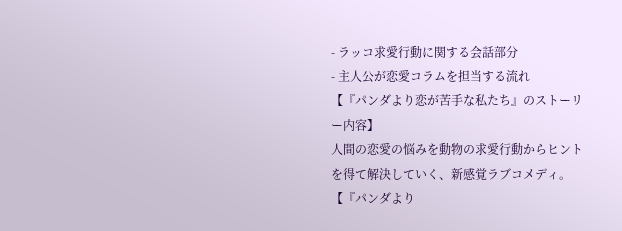- ラッコ求愛行動に関する会話部分
- 主人公が恋愛コラムを担当する流れ
【『パンダより恋が苦手な私たち』のストーリー内容】
人間の恋愛の悩みを動物の求愛行動からヒントを得て解決していく、新感覚ラブコメディ。
【『パンダより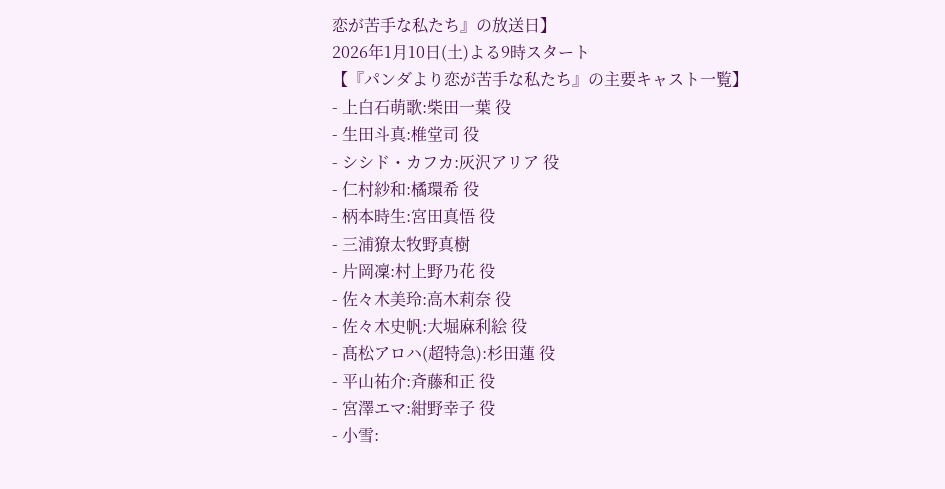恋が苦手な私たち』の放送日】
2026年1月10日(土)よる9時スタート
【『パンダより恋が苦手な私たち』の主要キャスト一覧】
- 上白石萌歌:柴田一葉 役
- 生田斗真:椎堂司 役
- シシド・カフカ:灰沢アリア 役
- 仁村紗和:橘環希 役
- 柄本時生:宮田真悟 役
- 三浦獠太牧野真樹
- 片岡凜:村上野乃花 役
- 佐々木美玲:高木莉奈 役
- 佐々木史帆:大堀麻利絵 役
- 髙松アロハ(超特急):杉田蓮 役
- 平山祐介:斉藤和正 役
- 宮澤エマ:紺野幸子 役
- 小雪: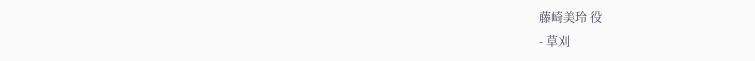藤崎美玲 役
- 草刈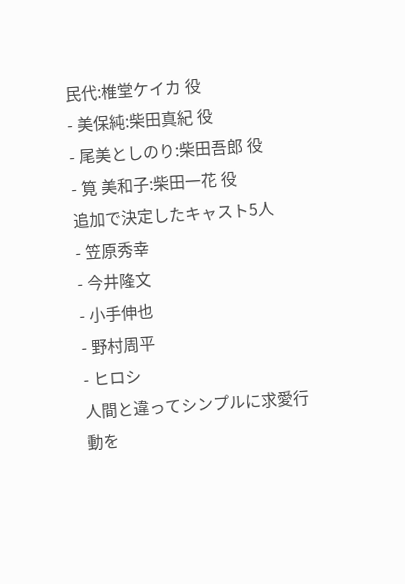民代:椎堂ケイカ 役
- 美保純:柴田真紀 役
- 尾美としのり:柴田吾郎 役
- 筧 美和子:柴田一花 役
追加で決定したキャスト5人
- 笠原秀幸
- 今井隆文
- 小手伸也
- 野村周平
- ヒロシ
人間と違ってシンプルに求愛行動を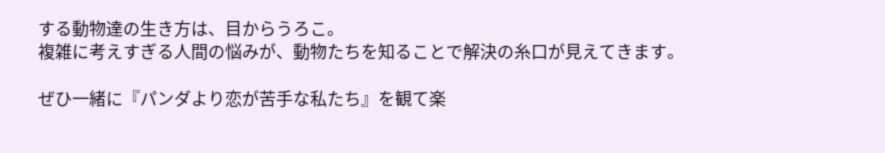する動物達の生き方は、目からうろこ。
複雑に考えすぎる人間の悩みが、動物たちを知ることで解決の糸口が見えてきます。

ぜひ一緒に『パンダより恋が苦手な私たち』を観て楽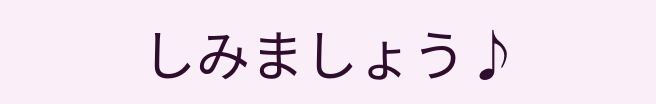しみましょう♪